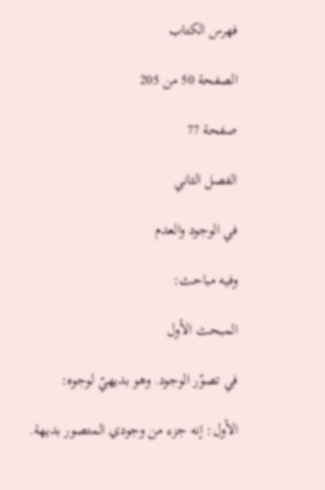فهرس الكتاب

الصفحة 50 من 205

صفحة 77

الفصل الثاني

في الوجود والعدم

وفيه مباحث:

المبحث الأول

في تصوّر الوجود. وهو بديهيّ لوجوه:

الأول: إنه جزء من وجودي المتصور بديهة.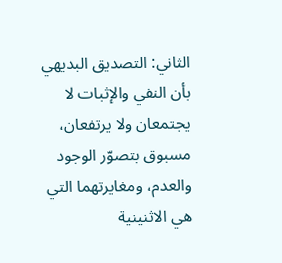الثاني: التصديق البديهي بأن النفي والإثبات لا يجتمعان ولا يرتفعان، مسبوق بتصوّر الوجود والعدم، ومغايرتهما التي هي الاثنينية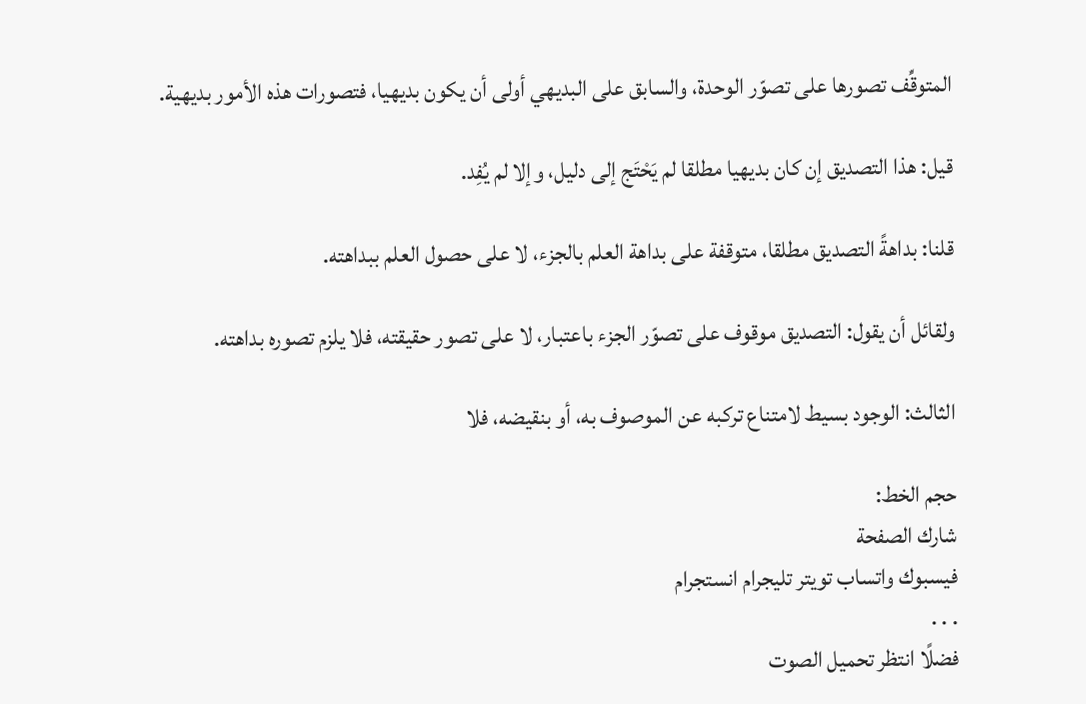المتوقِّف تصورها على تصوّر الوحدة، والسابق على البديهي أولى أن يكون بديهيا، فتصورات هذه الأمور بديهية.

قيل: هذا التصديق إن كان بديهيا مطلقا لم يَحْتَج إلى دليل، وإلا لم يُفِد.

قلنا: بداهةً التصديق مطلقا، متوقفة على بداهة العلم بالجزء، لا على حصول العلم ببداهته.

ولقائل أن يقول: التصديق موقوف على تصوّر الجزء باعتبار، لا على تصور حقيقته، فلا يلزم تصوره بداهته.

الثالث: الوجود بسيط لامتناع تركبه عن الموصوف به، أو بنقيضه، فلا

حجم الخط:
شارك الصفحة
فيسبوك واتساب تويتر تليجرام انستجرام
. . .
فضلًا انتظر تحميل الصوت